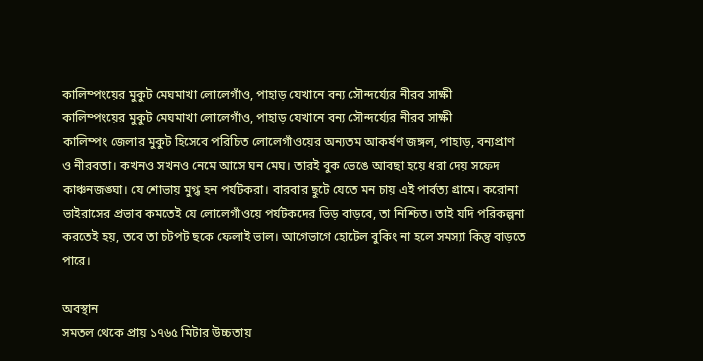কালিম্পংয়ের মুকুট মেঘমাখা লোলেগাঁও, পাহাড় যেখানে বন্য সৌন্দর্য্যের নীরব সাক্ষী
কালিম্পংয়ের মুকুট মেঘমাখা লোলেগাঁও, পাহাড় যেখানে বন্য সৌন্দর্য্যের নীরব সাক্ষী
কালিম্পং জেলার মুকুট হিসেবে পরিচিত লোলেগাঁওয়ের অন্যতম আকর্ষণ জঙ্গল, পাহাড়, বন্যপ্রাণ ও নীরবতা। কখনও সখনও নেমে আসে ঘন মেঘ। তারই বুক ভেঙে আবছা হয়ে ধরা দেয় সফেদ কাঞ্চনজঙ্ঘা। যে শোভায় মুগ্ধ হন পর্যটকরা। বারবার ছুটে যেতে মন চায় এই পার্বত্য গ্রামে। করোনা ভাইরাসের প্রভাব কমতেই যে লোলেগাঁওয়ে পর্যটকদের ভিড় বাড়বে, তা নিশ্চিত। তাই যদি পরিকল্পনা করতেই হয়, তবে তা চটপট ছকে ফেলাই ভাল। আগেভাগে হোটেল বুকিং না হলে সমস্যা কিন্তু বাড়তে পারে।

অবস্থান
সমতল থেকে প্রায় ১৭৬৫ মিটার উচ্চতায়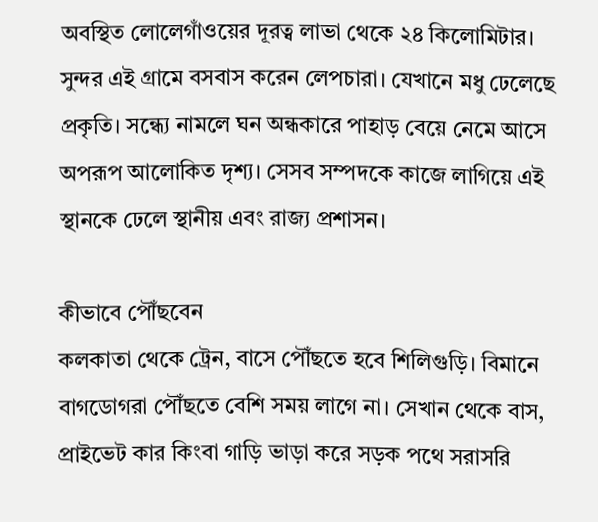অবস্থিত লোলেগাঁওয়ের দূরত্ব লাভা থেকে ২৪ কিলোমিটার। সুন্দর এই গ্রামে বসবাস করেন লেপচারা। যেখানে মধু ঢেলেছে প্রকৃতি। সন্ধ্যে নামলে ঘন অন্ধকারে পাহাড় বেয়ে নেমে আসে অপরূপ আলোকিত দৃশ্য। সেসব সম্পদকে কাজে লাগিয়ে এই স্থানকে ঢেলে স্থানীয় এবং রাজ্য প্রশাসন।

কীভাবে পৌঁছবেন
কলকাতা থেকে ট্রেন, বাসে পৌঁছতে হবে শিলিগুড়ি। বিমানে বাগডোগরা পৌঁছতে বেশি সময় লাগে না। সেখান থেকে বাস, প্রাইভেট কার কিংবা গাড়ি ভাড়া করে সড়ক পথে সরাসরি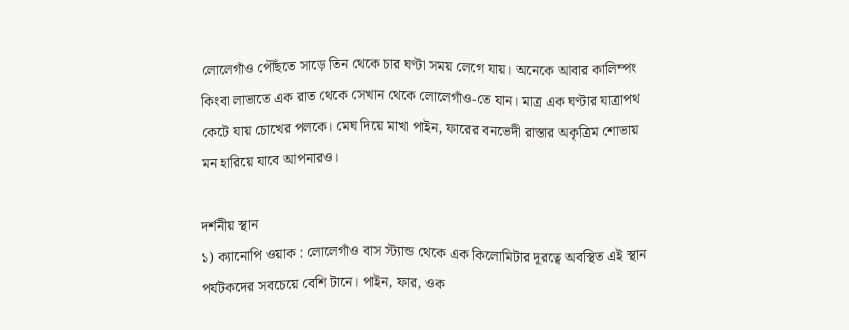লোলেগাঁও পৌঁছতে সাড়ে তিন থেকে চার ঘণ্টা সময় লেগে যায়। অনেকে আবার কালিম্পং কিংবা লাভাতে এক রাত থেকে সেখান থেকে লোলেগাঁও-তে যান। মাত্র এক ঘণ্টার যাত্রাপথ কেটে যায় চোখের পলকে। মেঘ দিয়ে মাখা পাইন, ফারের বনভেদী রাস্তার অকৃত্রিম শোভায় মন হারিয়ে যাবে আপনারও।

দর্শনীয় স্থান
১) ক্যানোপি ওয়াক : লোলেগাঁও বাস স্ট্যান্ড থেকে এক কিলোমিটার দূরত্বে অবস্থিত এই স্থান পর্যটকদের সবচেয়ে বেশি টানে। পাইন, ফার, ওক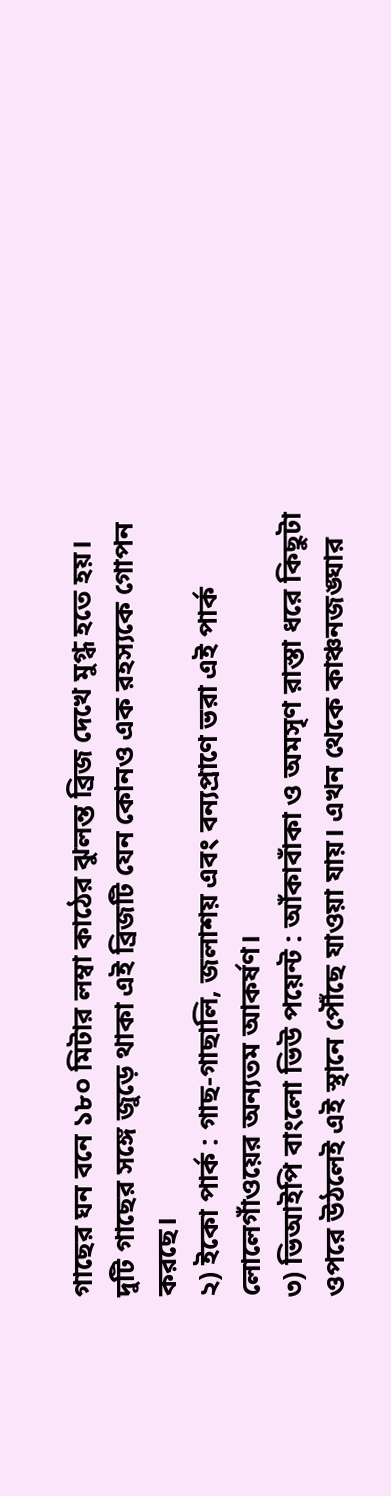গাছের ঘন বনে ১৮০ মিটার লম্বা কাঠের ঝুলন্ত ব্রিজ দেখে মুগ্ধ হতে হয়। দুটি গাছের সঙ্গে জুড়ে থাকা এই ব্রিজটি যেন কোনও এক রহস্যকে গোপন করছে।
২) ইকো পার্ক : গাছ-গাছালি, জলাশয় এবং বন্যপ্রাণে ভরা এই পার্ক লোলেগাঁওয়ের অন্যতম আকর্ষণ।
৩) ভিআইপি বাংলো ভিউ পয়েন্ট : আঁকাবাঁকা ও অমসৃণ রাস্তা ধরে কিছুটা ওপরে উঠলেই এই স্থানে পৌঁছে যাওয়া যায়। এখন থেকে কাঞ্চনজঙ্ঘার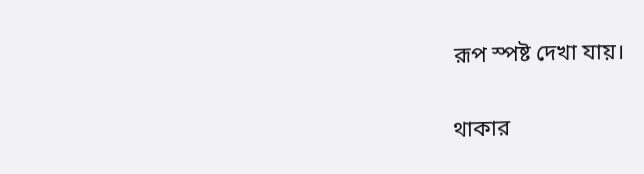রূপ স্পষ্ট দেখা যায়।

থাকার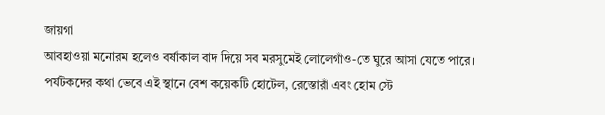জায়গা
আবহাওয়া মনোরম হলেও বর্ষাকাল বাদ দিয়ে সব মরসুমেই লোলেগাঁও-তে ঘুরে আসা যেতে পারে। পর্যটকদের কথা ভেবে এই স্থানে বেশ কয়েকটি হোটেল, রেস্তোরাঁ এবং হোম স্টে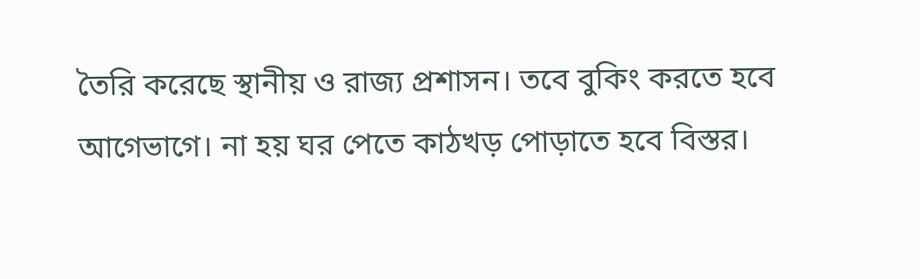তৈরি করেছে স্থানীয় ও রাজ্য প্রশাসন। তবে বুকিং করতে হবে আগেভাগে। না হয় ঘর পেতে কাঠখড় পোড়াতে হবে বিস্তর।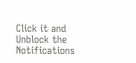Click it and Unblock the Notifications